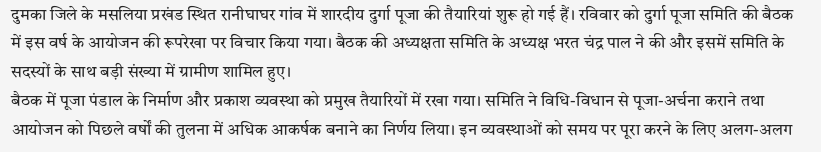दुमका जिले के मसलिया प्रखंड स्थित रानीघाघर गांव में शारदीय दुर्गा पूजा की तैयारियां शुरू हो गई हैं। रविवार को दुर्गा पूजा समिति की बैठक में इस वर्ष के आयोजन की रूपरेखा पर विचार किया गया। बैठक की अध्यक्षता समिति के अध्यक्ष भरत चंद्र पाल ने की और इसमें समिति के सदस्यों के साथ बड़ी संख्या में ग्रामीण शामिल हुए।
बैठक में पूजा पंडाल के निर्माण और प्रकाश व्यवस्था को प्रमुख तैयारियों में रखा गया। समिति ने विधि-विधान से पूजा-अर्चना कराने तथा आयोजन को पिछले वर्षों की तुलना में अधिक आकर्षक बनाने का निर्णय लिया। इन व्यवस्थाओं को समय पर पूरा करने के लिए अलग-अलग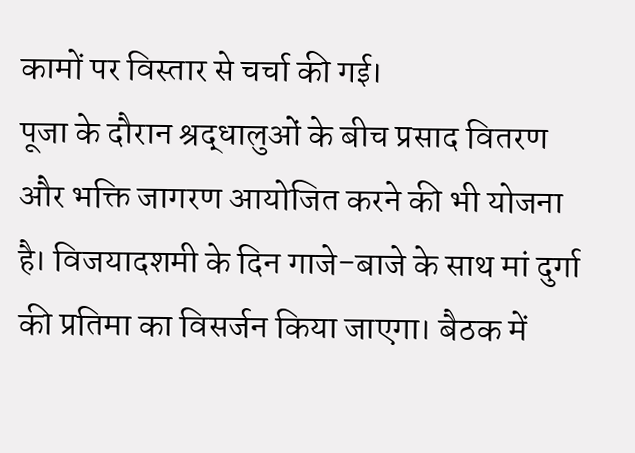कामों पर विस्तार से चर्चा की गई।
पूजा के दौरान श्रद्धालुओं के बीच प्रसाद वितरण और भक्ति जागरण आयोजित करने की भी योजना है। विजयादशमी के दिन गाजे-बाजे के साथ मां दुर्गा की प्रतिमा का विसर्जन किया जाएगा। बैठक में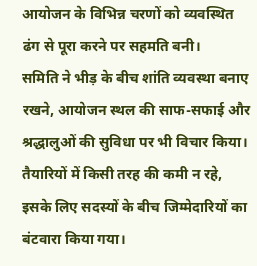आयोजन के विभिन्न चरणों को व्यवस्थित ढंग से पूरा करने पर सहमति बनी।
समिति ने भीड़ के बीच शांति व्यवस्था बनाए रखने, आयोजन स्थल की साफ-सफाई और श्रद्धालुओं की सुविधा पर भी विचार किया। तैयारियों में किसी तरह की कमी न रहे, इसके लिए सदस्यों के बीच जिम्मेदारियों का बंटवारा किया गया।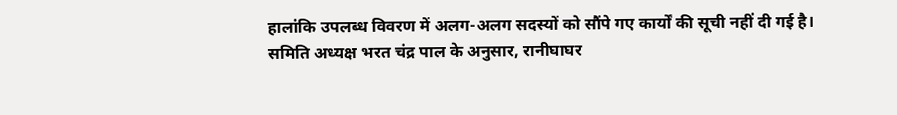हालांकि उपलब्ध विवरण में अलग-अलग सदस्यों को सौंपे गए कार्यों की सूची नहीं दी गई है।
समिति अध्यक्ष भरत चंद्र पाल के अनुसार, रानीघाघर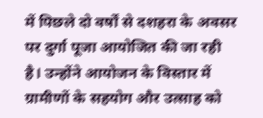में पिछले दो वर्षों से दशहरा के अवसर पर दुर्गा पूजा आयोजित की जा रही है। उन्होंने आयोजन के विस्तार में ग्रामीणों के सहयोग और उत्साह को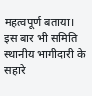महत्वपूर्ण बताया। इस बार भी समिति स्थानीय भागीदारी के सहारे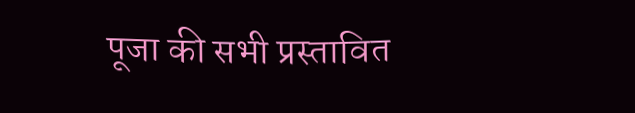पूजा की सभी प्रस्तावित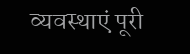व्यवस्थाएं पूरी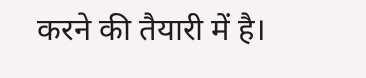करने की तैयारी में है।